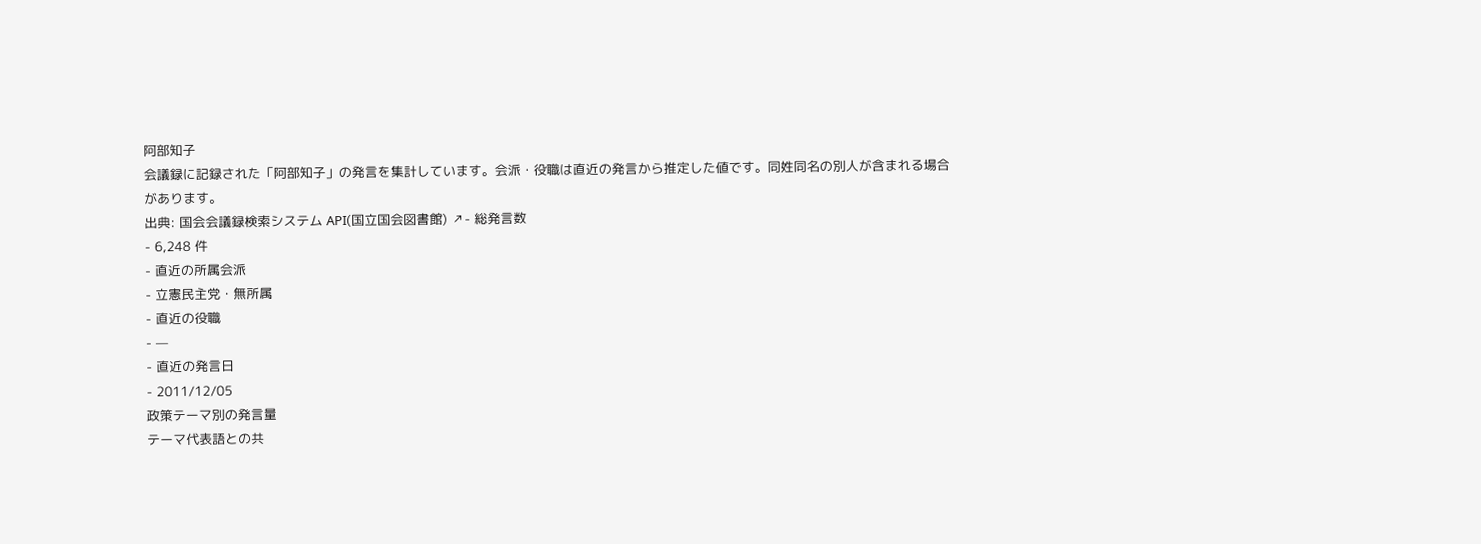阿部知子
会議録に記録された「阿部知子」の発言を集計しています。会派・役職は直近の発言から推定した値です。同姓同名の別人が含まれる場合があります。
出典: 国会会議録検索システム API(国立国会図書館) ↗- 総発言数
- 6,248 件
- 直近の所属会派
- 立憲民主党・無所属
- 直近の役職
- —
- 直近の発言日
- 2011/12/05
政策テーマ別の発言量
テーマ代表語との共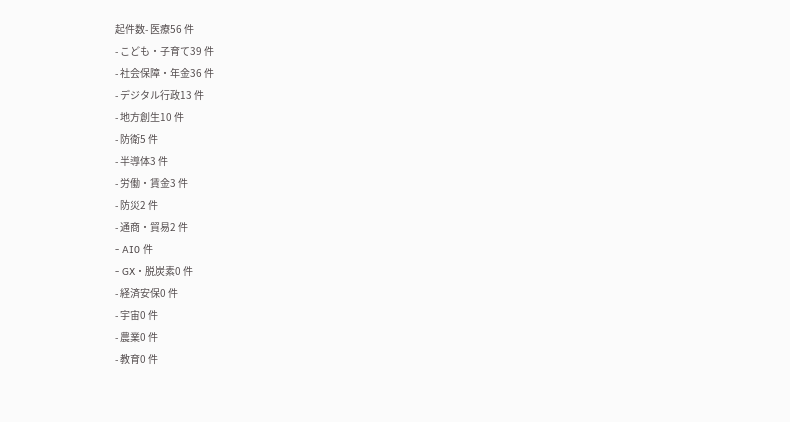起件数- 医療56 件
- こども・子育て39 件
- 社会保障・年金36 件
- デジタル行政13 件
- 地方創生10 件
- 防衛5 件
- 半導体3 件
- 労働・賃金3 件
- 防災2 件
- 通商・貿易2 件
- AI0 件
- GX・脱炭素0 件
- 経済安保0 件
- 宇宙0 件
- 農業0 件
- 教育0 件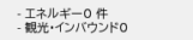- エネルギー0 件
- 観光・インバウンド0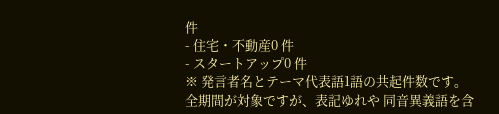件
- 住宅・不動産0 件
- スタートアップ0 件
※ 発言者名とテーマ代表語1語の共起件数です。全期間が対象ですが、表記ゆれや 同音異義語を含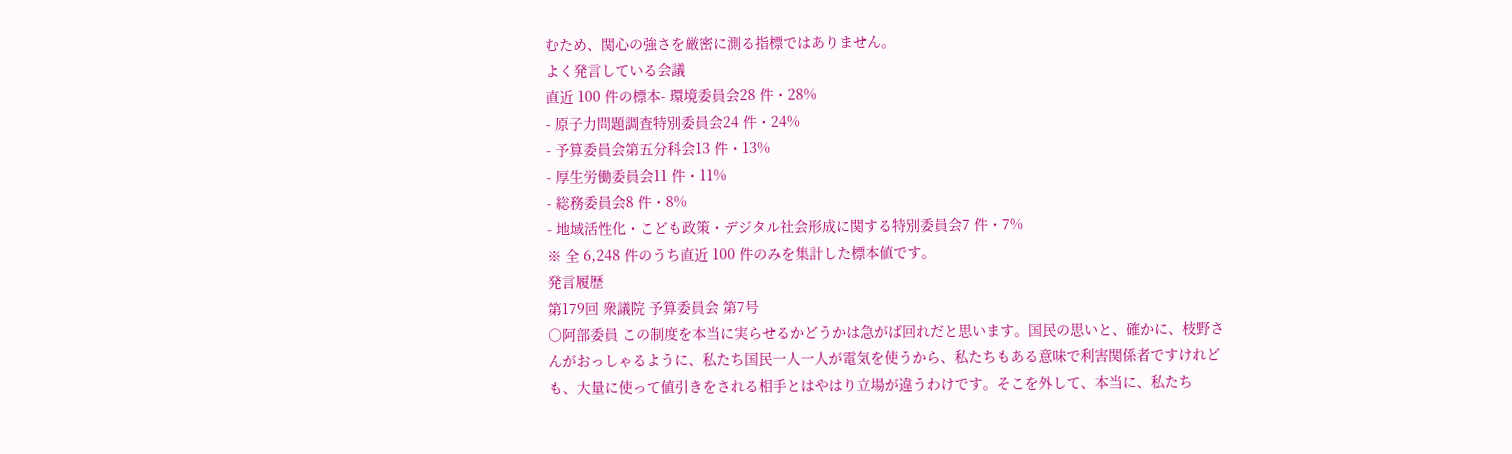むため、関心の強さを厳密に測る指標ではありません。
よく発言している会議
直近 100 件の標本- 環境委員会28 件・28%
- 原子力問題調査特別委員会24 件・24%
- 予算委員会第五分科会13 件・13%
- 厚生労働委員会11 件・11%
- 総務委員会8 件・8%
- 地域活性化・こども政策・デジタル社会形成に関する特別委員会7 件・7%
※ 全 6,248 件のうち直近 100 件のみを集計した標本値です。
発言履歴
第179回 衆議院 予算委員会 第7号
○阿部委員 この制度を本当に実らせるかどうかは急がば回れだと思います。国民の思いと、確かに、枝野さんがおっしゃるように、私たち国民一人一人が電気を使うから、私たちもある意味で利害関係者ですけれども、大量に使って値引きをされる相手とはやはり立場が違うわけです。そこを外して、本当に、私たち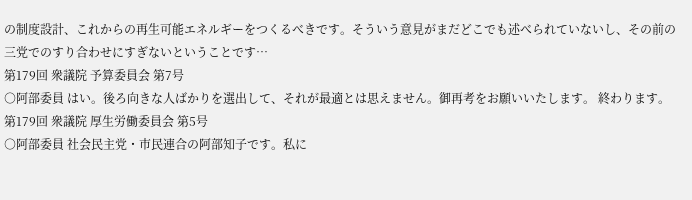の制度設計、これからの再生可能エネルギーをつくるべきです。そういう意見がまだどこでも述べられていないし、その前の三党でのすり合わせにすぎないということです…
第179回 衆議院 予算委員会 第7号
○阿部委員 はい。後ろ向きな人ばかりを選出して、それが最適とは思えません。御再考をお願いいたします。 終わります。
第179回 衆議院 厚生労働委員会 第5号
○阿部委員 社会民主党・市民連合の阿部知子です。私に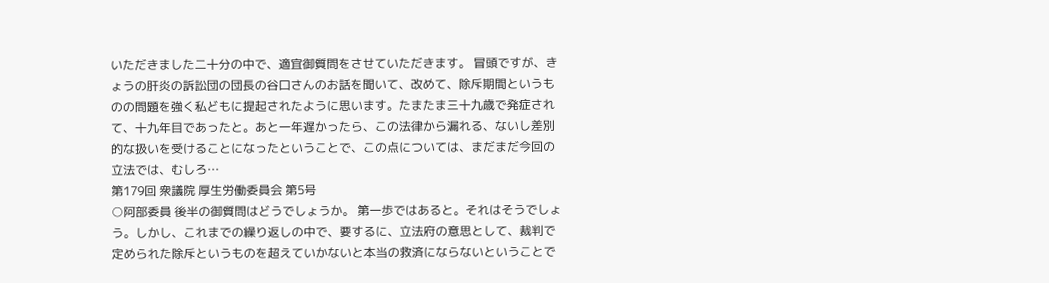いただきました二十分の中で、適宜御質問をさせていただきます。 冒頭ですが、きょうの肝炎の訴訟団の団長の谷口さんのお話を聞いて、改めて、除斥期間というものの問題を強く私どもに提起されたように思います。たまたま三十九歳で発症されて、十九年目であったと。あと一年遅かったら、この法律から漏れる、ないし差別的な扱いを受けることになったということで、この点については、まだまだ今回の立法では、むしろ…
第179回 衆議院 厚生労働委員会 第5号
○阿部委員 後半の御質問はどうでしょうか。 第一歩ではあると。それはそうでしょう。しかし、これまでの繰り返しの中で、要するに、立法府の意思として、裁判で定められた除斥というものを超えていかないと本当の救済にならないということで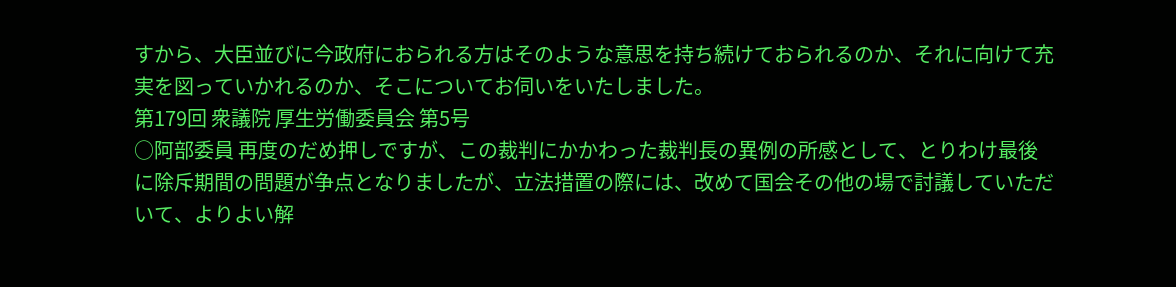すから、大臣並びに今政府におられる方はそのような意思を持ち続けておられるのか、それに向けて充実を図っていかれるのか、そこについてお伺いをいたしました。
第179回 衆議院 厚生労働委員会 第5号
○阿部委員 再度のだめ押しですが、この裁判にかかわった裁判長の異例の所感として、とりわけ最後に除斥期間の問題が争点となりましたが、立法措置の際には、改めて国会その他の場で討議していただいて、よりよい解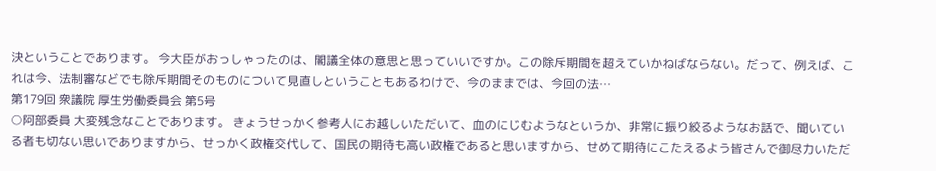決ということであります。 今大臣がおっしゃったのは、閣議全体の意思と思っていいですか。この除斥期間を超えていかねばならない。だって、例えば、これは今、法制審などでも除斥期間そのものについて見直しということもあるわけで、今のままでは、今回の法…
第179回 衆議院 厚生労働委員会 第5号
○阿部委員 大変残念なことであります。 きょうせっかく参考人にお越しいただいて、血のにじむようなというか、非常に振り絞るようなお話で、聞いている者も切ない思いでありますから、せっかく政権交代して、国民の期待も高い政権であると思いますから、せめて期待にこたえるよう皆さんで御尽力いただ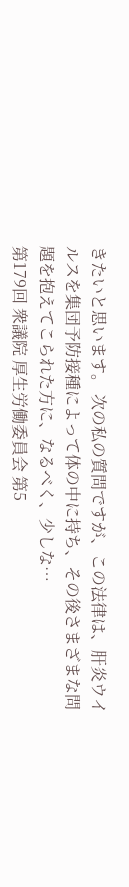きたいと思います。 次の私の質問ですが、この法律は、肝炎ウイルスを集団予防接種によって体の中に持ち、その後さまざまな問題を抱えてこられた方に、なるべく、少しな…
第179回 衆議院 厚生労働委員会 第5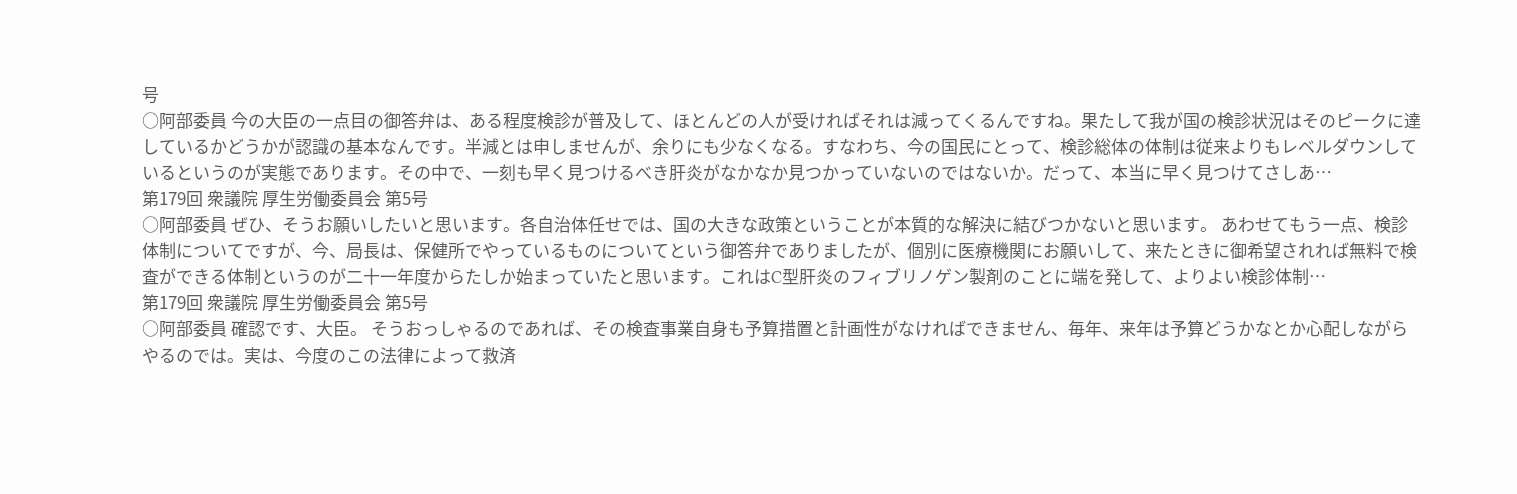号
○阿部委員 今の大臣の一点目の御答弁は、ある程度検診が普及して、ほとんどの人が受ければそれは減ってくるんですね。果たして我が国の検診状況はそのピークに達しているかどうかが認識の基本なんです。半減とは申しませんが、余りにも少なくなる。すなわち、今の国民にとって、検診総体の体制は従来よりもレベルダウンしているというのが実態であります。その中で、一刻も早く見つけるべき肝炎がなかなか見つかっていないのではないか。だって、本当に早く見つけてさしあ…
第179回 衆議院 厚生労働委員会 第5号
○阿部委員 ぜひ、そうお願いしたいと思います。各自治体任せでは、国の大きな政策ということが本質的な解決に結びつかないと思います。 あわせてもう一点、検診体制についてですが、今、局長は、保健所でやっているものについてという御答弁でありましたが、個別に医療機関にお願いして、来たときに御希望されれば無料で検査ができる体制というのが二十一年度からたしか始まっていたと思います。これはC型肝炎のフィブリノゲン製剤のことに端を発して、よりよい検診体制…
第179回 衆議院 厚生労働委員会 第5号
○阿部委員 確認です、大臣。 そうおっしゃるのであれば、その検査事業自身も予算措置と計画性がなければできません、毎年、来年は予算どうかなとか心配しながらやるのでは。実は、今度のこの法律によって救済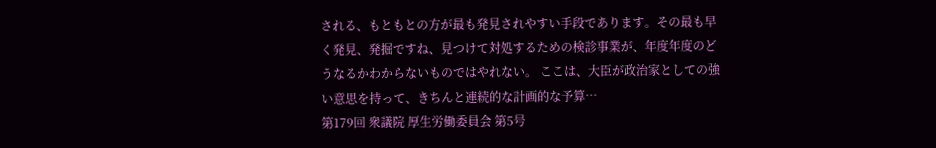される、もともとの方が最も発見されやすい手段であります。その最も早く発見、発掘ですね、見つけて対処するための検診事業が、年度年度のどうなるかわからないものではやれない。 ここは、大臣が政治家としての強い意思を持って、きちんと連続的な計画的な予算…
第179回 衆議院 厚生労働委員会 第5号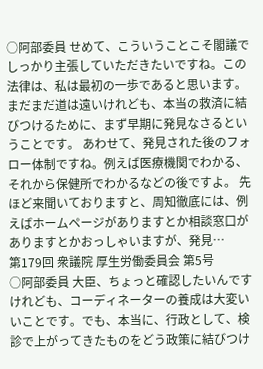○阿部委員 せめて、こういうことこそ閣議でしっかり主張していただきたいですね。この法律は、私は最初の一歩であると思います。まだまだ道は遠いけれども、本当の救済に結びつけるために、まず早期に発見なさるということです。 あわせて、発見された後のフォロー体制ですね。例えば医療機関でわかる、それから保健所でわかるなどの後ですよ。 先ほど来聞いておりますと、周知徹底には、例えばホームページがありますとか相談窓口がありますとかおっしゃいますが、発見…
第179回 衆議院 厚生労働委員会 第5号
○阿部委員 大臣、ちょっと確認したいんですけれども、コーディネーターの養成は大変いいことです。でも、本当に、行政として、検診で上がってきたものをどう政策に結びつけ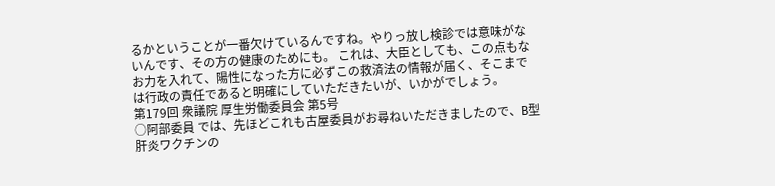るかということが一番欠けているんですね。やりっ放し検診では意味がないんです、その方の健康のためにも。 これは、大臣としても、この点もなお力を入れて、陽性になった方に必ずこの救済法の情報が届く、そこまでは行政の責任であると明確にしていただきたいが、いかがでしょう。
第179回 衆議院 厚生労働委員会 第5号
○阿部委員 では、先ほどこれも古屋委員がお尋ねいただきましたので、B型肝炎ワクチンの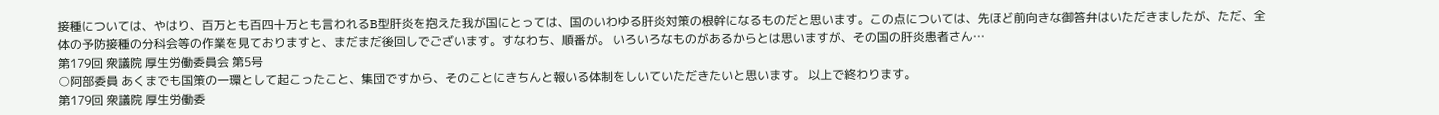接種については、やはり、百万とも百四十万とも言われるB型肝炎を抱えた我が国にとっては、国のいわゆる肝炎対策の根幹になるものだと思います。この点については、先ほど前向きな御答弁はいただきましたが、ただ、全体の予防接種の分科会等の作業を見ておりますと、まだまだ後回しでございます。すなわち、順番が。 いろいろなものがあるからとは思いますが、その国の肝炎患者さん…
第179回 衆議院 厚生労働委員会 第5号
○阿部委員 あくまでも国策の一環として起こったこと、集団ですから、そのことにきちんと報いる体制をしいていただきたいと思います。 以上で終わります。
第179回 衆議院 厚生労働委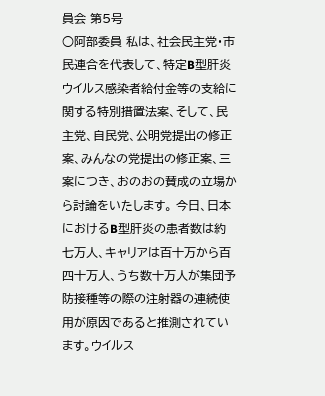員会 第5号
○阿部委員 私は、社会民主党・市民連合を代表して、特定B型肝炎ウイルス感染者給付金等の支給に関する特別措置法案、そして、民主党、自民党、公明党提出の修正案、みんなの党提出の修正案、三案につき、おのおの賛成の立場から討論をいたします。 今日、日本におけるB型肝炎の患者数は約七万人、キャリアは百十万から百四十万人、うち数十万人が集団予防接種等の際の注射器の連続使用が原因であると推測されています。ウイルス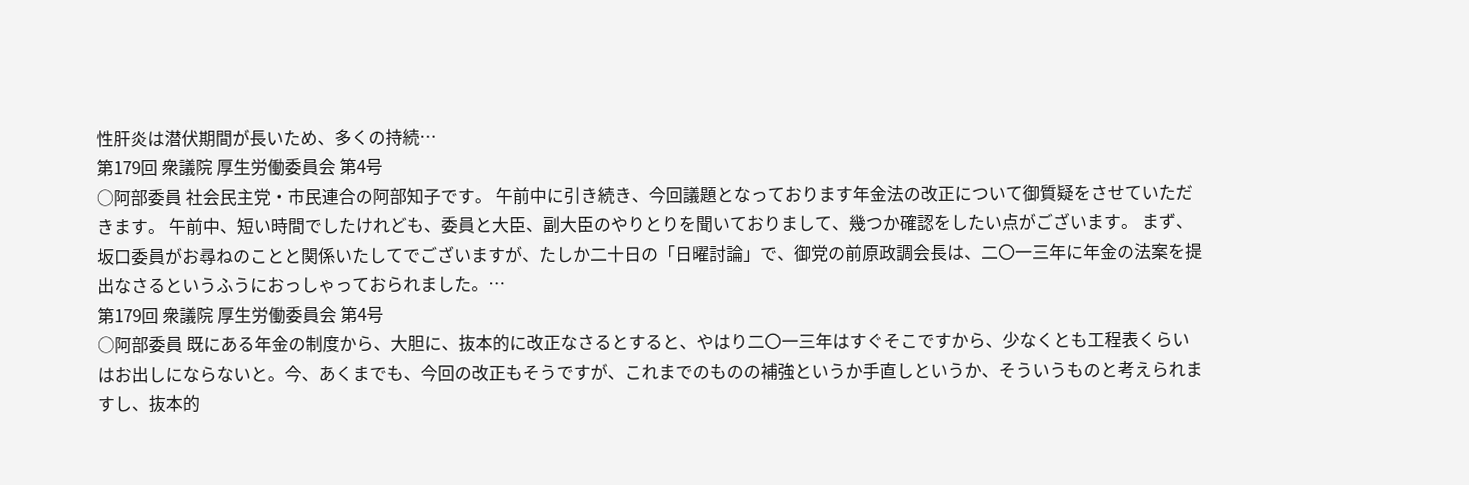性肝炎は潜伏期間が長いため、多くの持続…
第179回 衆議院 厚生労働委員会 第4号
○阿部委員 社会民主党・市民連合の阿部知子です。 午前中に引き続き、今回議題となっております年金法の改正について御質疑をさせていただきます。 午前中、短い時間でしたけれども、委員と大臣、副大臣のやりとりを聞いておりまして、幾つか確認をしたい点がございます。 まず、坂口委員がお尋ねのことと関係いたしてでございますが、たしか二十日の「日曜討論」で、御党の前原政調会長は、二〇一三年に年金の法案を提出なさるというふうにおっしゃっておられました。…
第179回 衆議院 厚生労働委員会 第4号
○阿部委員 既にある年金の制度から、大胆に、抜本的に改正なさるとすると、やはり二〇一三年はすぐそこですから、少なくとも工程表くらいはお出しにならないと。今、あくまでも、今回の改正もそうですが、これまでのものの補強というか手直しというか、そういうものと考えられますし、抜本的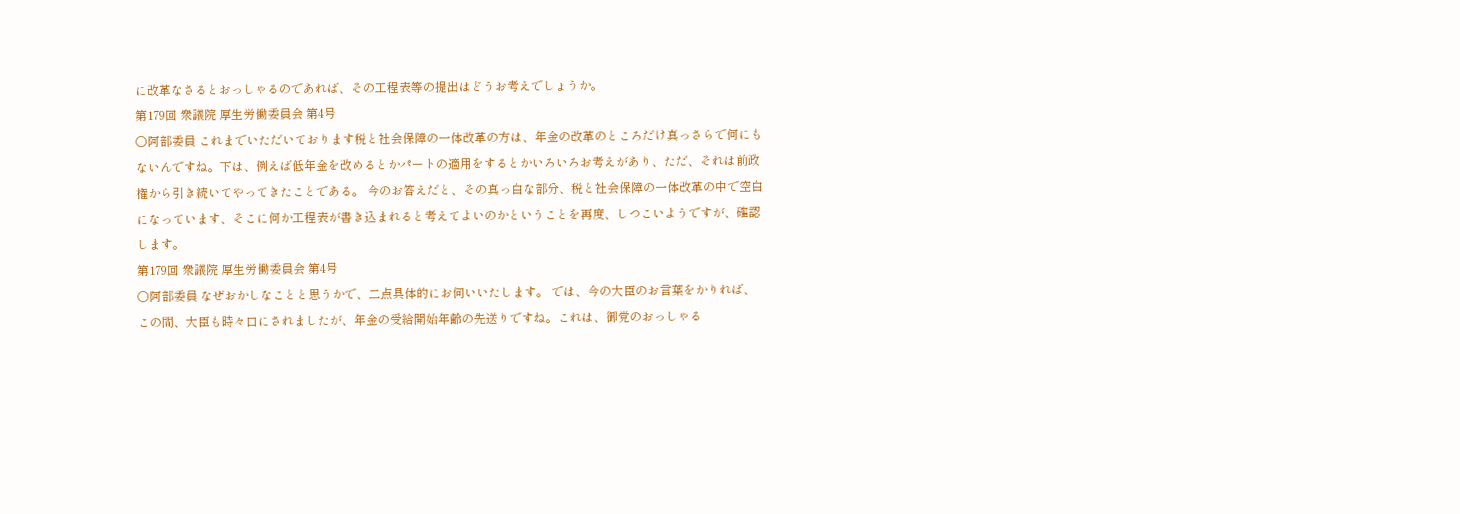に改革なさるとおっしゃるのであれば、その工程表等の提出はどうお考えでしょうか。
第179回 衆議院 厚生労働委員会 第4号
○阿部委員 これまでいただいております税と社会保障の一体改革の方は、年金の改革のところだけ真っさらで何にもないんですね。下は、例えば低年金を改めるとかパートの適用をするとかいろいろお考えがあり、ただ、それは前政権から引き続いてやってきたことである。 今のお答えだと、その真っ白な部分、税と社会保障の一体改革の中で空白になっています、そこに何か工程表が書き込まれると考えてよいのかということを再度、しつこいようですが、確認します。
第179回 衆議院 厚生労働委員会 第4号
○阿部委員 なぜおかしなことと思うかで、二点具体的にお伺いいたします。 では、今の大臣のお言葉をかりれば、この間、大臣も時々口にされましたが、年金の受給開始年齢の先送りですね。これは、御党のおっしゃる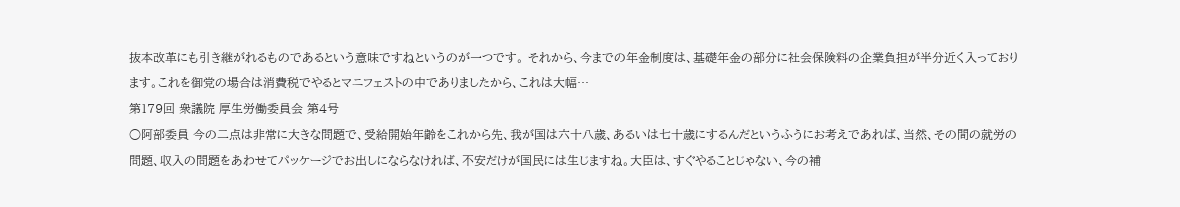抜本改革にも引き継がれるものであるという意味ですねというのが一つです。 それから、今までの年金制度は、基礎年金の部分に社会保険料の企業負担が半分近く入っております。これを御党の場合は消費税でやるとマニフェストの中でありましたから、これは大幅…
第179回 衆議院 厚生労働委員会 第4号
○阿部委員 今の二点は非常に大きな問題で、受給開始年齢をこれから先、我が国は六十八歳、あるいは七十歳にするんだというふうにお考えであれば、当然、その間の就労の問題、収入の問題をあわせてパッケージでお出しにならなければ、不安だけが国民には生じますね。大臣は、すぐやることじゃない、今の補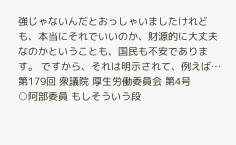強じゃないんだとおっしゃいましたけれども、本当にそれでいいのか、財源的に大丈夫なのかということも、国民も不安であります。 ですから、それは明示されて、例えば…
第179回 衆議院 厚生労働委員会 第4号
○阿部委員 もしそういう段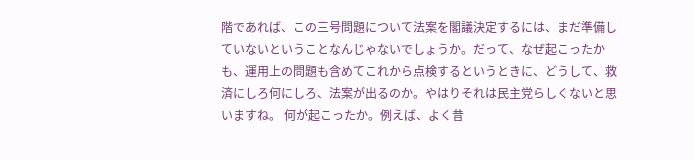階であれば、この三号問題について法案を閣議決定するには、まだ準備していないということなんじゃないでしょうか。だって、なぜ起こったかも、運用上の問題も含めてこれから点検するというときに、どうして、救済にしろ何にしろ、法案が出るのか。やはりそれは民主党らしくないと思いますね。 何が起こったか。例えば、よく昔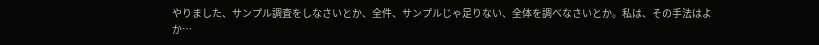やりました、サンプル調査をしなさいとか、全件、サンプルじゃ足りない、全体を調べなさいとか。私は、その手法はよか…